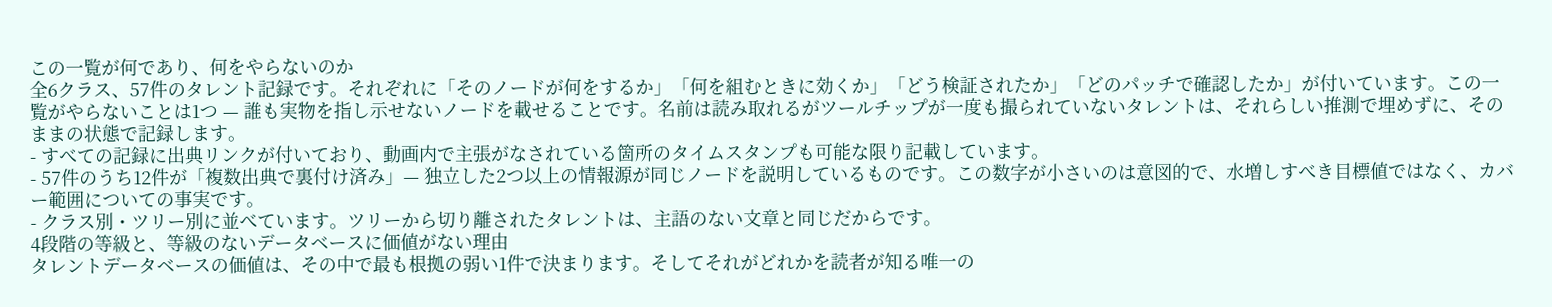この一覧が何であり、何をやらないのか
全6クラス、57件のタレント記録です。それぞれに「そのノードが何をするか」「何を組むときに効くか」「どう検証されたか」「どのパッチで確認したか」が付いています。この一覧がやらないことは1つ — 誰も実物を指し示せないノードを載せることです。名前は読み取れるがツールチップが一度も撮られていないタレントは、それらしい推測で埋めずに、そのままの状態で記録します。
- すべての記録に出典リンクが付いており、動画内で主張がなされている箇所のタイムスタンプも可能な限り記載しています。
- 57件のうち12件が「複数出典で裏付け済み」— 独立した2つ以上の情報源が同じノードを説明しているものです。この数字が小さいのは意図的で、水増しすべき目標値ではなく、カバー範囲についての事実です。
- クラス別・ツリー別に並べています。ツリーから切り離されたタレントは、主語のない文章と同じだからです。
4段階の等級と、等級のないデータベースに価値がない理由
タレントデータベースの価値は、その中で最も根拠の弱い1件で決まります。そしてそれがどれかを読者が知る唯一の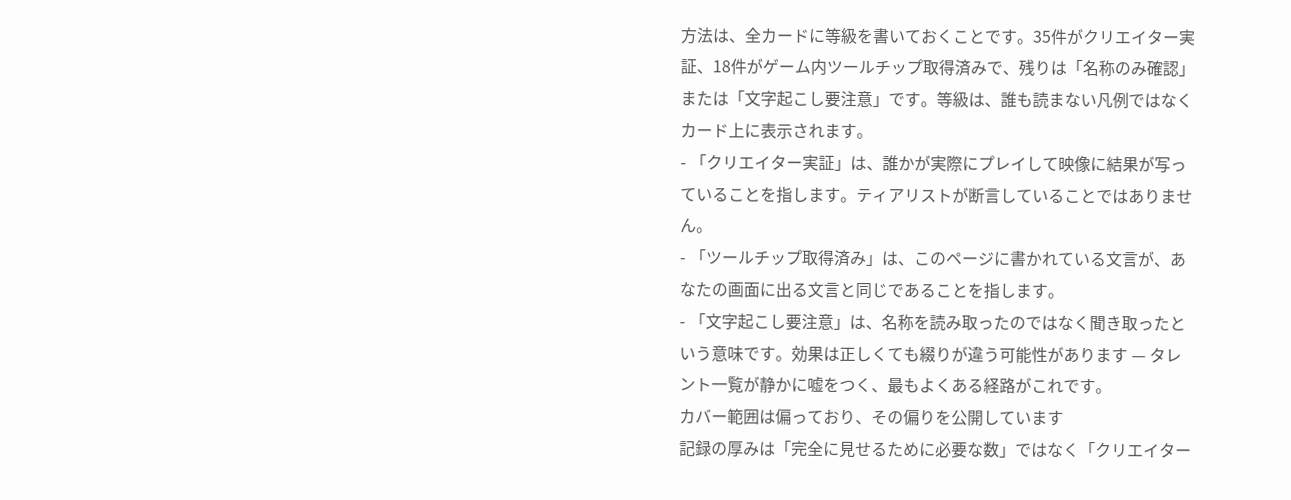方法は、全カードに等級を書いておくことです。35件がクリエイター実証、18件がゲーム内ツールチップ取得済みで、残りは「名称のみ確認」または「文字起こし要注意」です。等級は、誰も読まない凡例ではなくカード上に表示されます。
- 「クリエイター実証」は、誰かが実際にプレイして映像に結果が写っていることを指します。ティアリストが断言していることではありません。
- 「ツールチップ取得済み」は、このページに書かれている文言が、あなたの画面に出る文言と同じであることを指します。
- 「文字起こし要注意」は、名称を読み取ったのではなく聞き取ったという意味です。効果は正しくても綴りが違う可能性があります — タレント一覧が静かに嘘をつく、最もよくある経路がこれです。
カバー範囲は偏っており、その偏りを公開しています
記録の厚みは「完全に見せるために必要な数」ではなく「クリエイター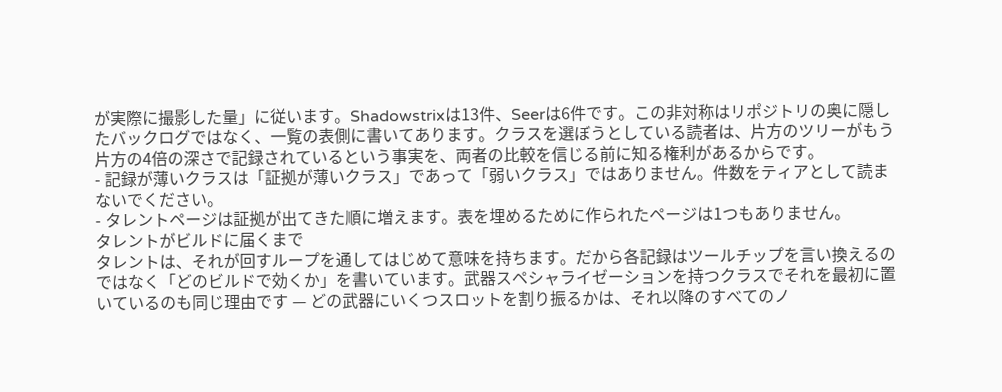が実際に撮影した量」に従います。Shadowstrixは13件、Seerは6件です。この非対称はリポジトリの奥に隠したバックログではなく、一覧の表側に書いてあります。クラスを選ぼうとしている読者は、片方のツリーがもう片方の4倍の深さで記録されているという事実を、両者の比較を信じる前に知る権利があるからです。
- 記録が薄いクラスは「証拠が薄いクラス」であって「弱いクラス」ではありません。件数をティアとして読まないでください。
- タレントページは証拠が出てきた順に増えます。表を埋めるために作られたページは1つもありません。
タレントがビルドに届くまで
タレントは、それが回すループを通してはじめて意味を持ちます。だから各記録はツールチップを言い換えるのではなく「どのビルドで効くか」を書いています。武器スペシャライゼーションを持つクラスでそれを最初に置いているのも同じ理由です — どの武器にいくつスロットを割り振るかは、それ以降のすべてのノ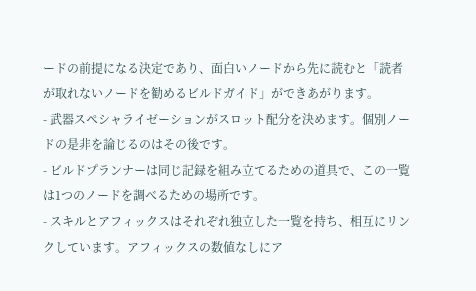ードの前提になる決定であり、面白いノードから先に読むと「読者が取れないノードを勧めるビルドガイド」ができあがります。
- 武器スペシャライゼーションがスロット配分を決めます。個別ノードの是非を論じるのはその後です。
- ビルドプランナーは同じ記録を組み立てるための道具で、この一覧は1つのノードを調べるための場所です。
- スキルとアフィックスはそれぞれ独立した一覧を持ち、相互にリンクしています。アフィックスの数値なしにア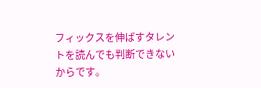フィックスを伸ばすタレントを読んでも判断できないからです。